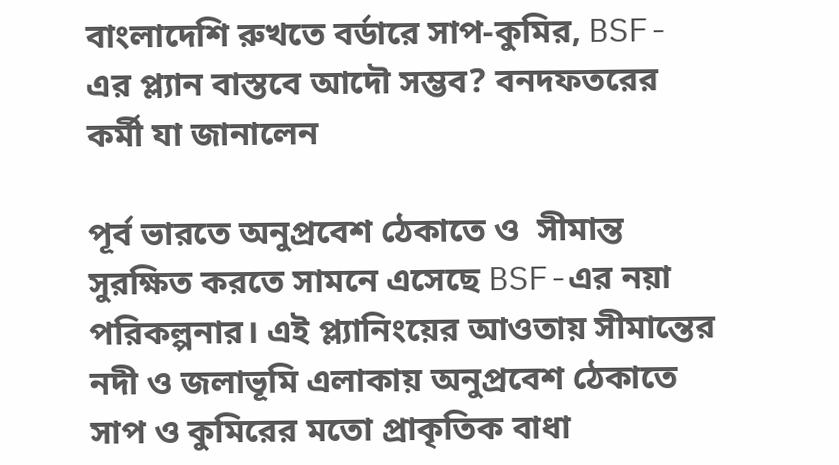বাংলাদেশি রুখতে বর্ডারে সাপ-কুমির, BSF-এর প্ল্যান বাস্তবে আদৌ সম্ভব? বনদফতরের কর্মী যা জানালেন

পূর্ব ভারতে অনুপ্রবেশ ঠেকাতে ও  সীমান্ত সুরক্ষিত করতে সামনে এসেছে BSF-এর নয়া পরিকল্পনার। এই প্ল্যানিংয়ের আওতায় সীমান্তের নদী ও জলাভূমি এলাকায় অনুপ্রবেশ ঠেকাতে সাপ ও কুমিরের মতো প্রাকৃতিক বাধা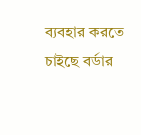ব্যবহার করতে চাইছে বর্ডার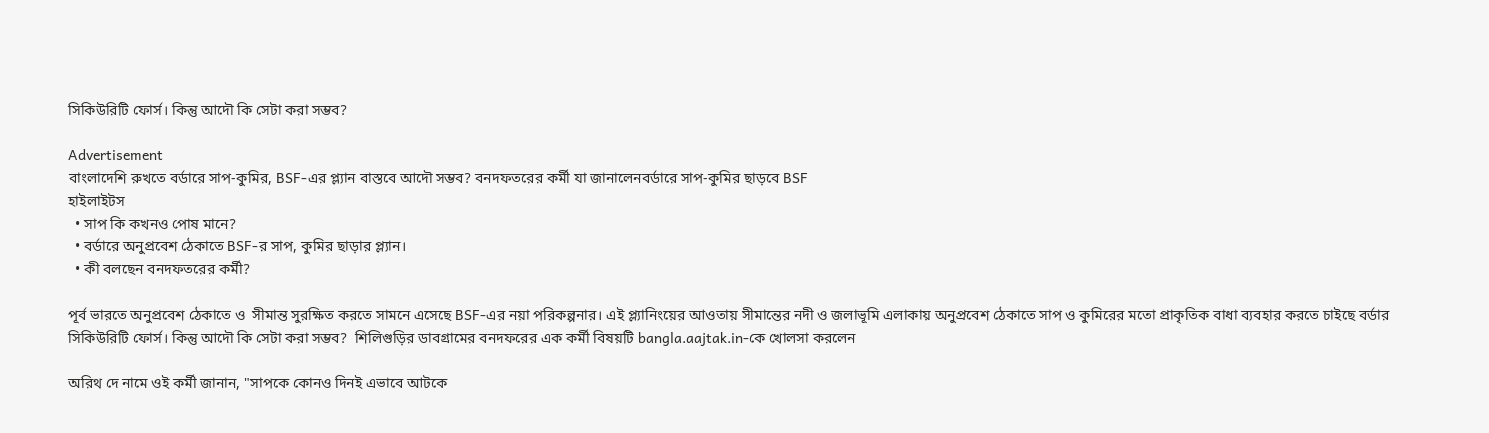সিকিউরিটি ফোর্স। কিন্তু আদৌ কি সেটা করা সম্ভব?

Advertisement
বাংলাদেশি রুখতে বর্ডারে সাপ-কুমির, BSF-এর প্ল্যান বাস্তবে আদৌ সম্ভব? বনদফতরের কর্মী যা জানালেনবর্ডারে সাপ-কুমির ছাড়বে BSF
হাইলাইটস
  • সাপ কি কখনও পোষ মানে?
  • বর্ডারে অনুপ্রবেশ ঠেকাতে BSF-র সাপ, কুমির ছাড়ার প্ল্যান।
  • কী বলছেন বনদফতরের কর্মী?

পূর্ব ভারতে অনুপ্রবেশ ঠেকাতে ও  সীমান্ত সুরক্ষিত করতে সামনে এসেছে BSF-এর নয়া পরিকল্পনার। এই প্ল্যানিংয়ের আওতায় সীমান্তের নদী ও জলাভূমি এলাকায় অনুপ্রবেশ ঠেকাতে সাপ ও কুমিরের মতো প্রাকৃতিক বাধা ব্যবহার করতে চাইছে বর্ডার সিকিউরিটি ফোর্স। কিন্তু আদৌ কি সেটা করা সম্ভব?  শিলিগুড়ির ডাবগ্রামের বনদফরের এক কর্মী বিষয়টি bangla.aajtak.in-কে খোলসা করলেন

অরিথ দে নামে ওই কর্মী জানান, "সাপকে কোনও দিনই এভাবে আটকে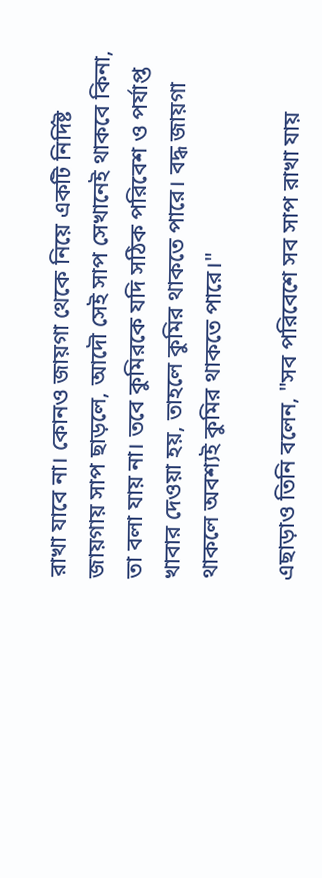রাখা যাবে না। কোনও জায়গা থেকে নিয়ে একটি নির্দিষ্ট জায়গায় সাপ ছাড়লে, আদৌ সেই সাপ সেখানেই থাকবে কিনা, তা বলা যায় না। তবে কুমিরকে যদি সঠিক পরিবেশ ও পর্যাপ্ত খাবার দেওয়া হয়, তাহলে কুমির থাকতে পারে। বদ্ধ জায়গা থাকলে অবশ্যই কুমির থাকতে পারে।"

এছাড়াও তিনি বলেন, "সব পরিবেশে সব সাপ রাখা যায়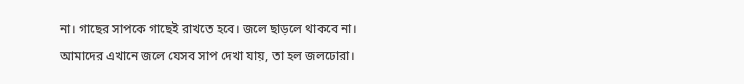না। গাছের সাপকে গাছেই রাখতে হবে। জলে ছাড়লে থাকবে না। আমাদের এখানে জলে যেসব সাপ দেখা যায়, তা হল জলঢোরা।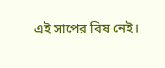এই সাপের বিষ নেই।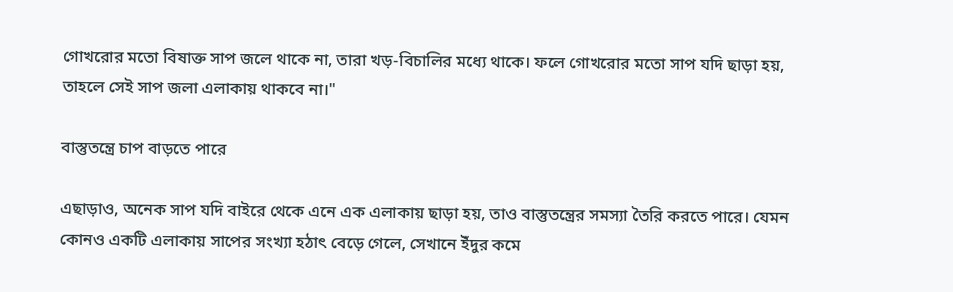গোখরোর মতো বিষাক্ত সাপ জলে থাকে না, তারা খড়-বিচালির মধ্যে থাকে। ফলে গোখরোর মতো সাপ যদি ছাড়া হয়, তাহলে সেই সাপ জলা এলাকায় থাকবে না।"

বাস্তুতন্ত্রে চাপ বাড়তে পারে

এছাড়াও, অনেক সাপ যদি বাইরে থেকে এনে এক এলাকায় ছাড়া হয়, তাও বাস্তুতন্ত্রের সমস্যা তৈরি করতে পারে। যেমন কোনও একটি এলাকায় সাপের সংখ্যা হঠাৎ বেড়ে গেলে, সেখানে ইঁদুর কমে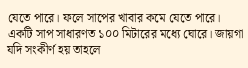যেতে পারে। ফলে সাপের খাবার কমে যেতে পারে। একটি সাপ সাধারণত ১০০ মিটারের মধ্যে ঘোরে। জায়গা যদি সংকীর্ণ হয় তাহলে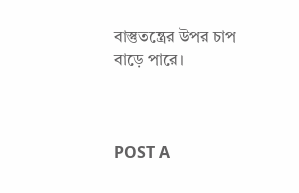বাস্তুতন্ত্রের উপর চাপ বাড়ে পারে।



POST A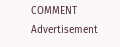COMMENT
Advertisement